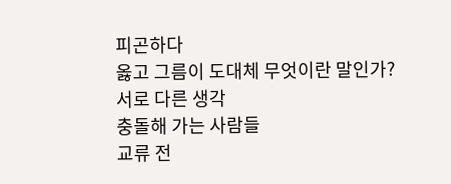피곤하다
옳고 그름이 도대체 무엇이란 말인가?
서로 다른 생각
충돌해 가는 사람들
교류 전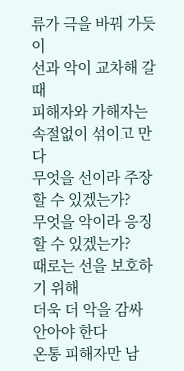류가 극을 바꿔 가듯이
선과 악이 교차해 갈 때
피해자와 가해자는 속절없이 섞이고 만다
무엇을 선이라 주장할 수 있겠는가?
무엇을 악이라 응징할 수 있겠는가?
때로는 선을 보호하기 위해
더욱 더 악을 감싸 안아야 한다
온통 피해자만 남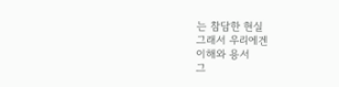는 참담한 현실
그래서 우리에겐
이해와 용서
그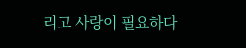리고 사랑이 필요하다